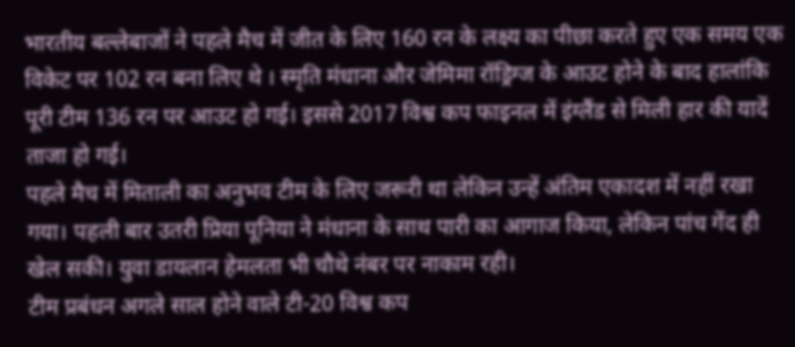भारतीय बल्लेबाजों ने पहले मैच में जीत के लिए 160 रन के लक्ष्य का पीछा करते हुए एक समय एक विकेट पर 102 रन बना लिए थे । स्मृति मंधाना और जेमिमा रॉड्रिग्ज के आउट होने के बाद हालांकि पूरी टीम 136 रन पर आउट हो गई। इससे 2017 विश्व कप फाइनल में इंग्लैंड से मिली हार की यादें ताजा हो गई।
पहले मैच में मिताली का अनुभव टीम के लिए जरूरी था लेकिन उन्हें अंतिम एकादश में नहीं रखा गया। पहली बार उतरी प्रिया पूनिया ने मंधाना के साथ पारी का आगाज किया, लेकिन पांच गेंद ही खेल सकी। युवा डायलान हेमलता भी चौथे नंबर पर नाकाम रही।
टीम प्रबंधन अगले साल होने वाले टी-20 विश्व कप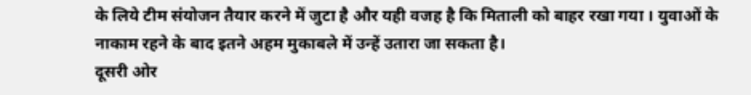के लिये टीम संयोजन तैयार करने में जुटा है और यही वजह है कि मिताली को बाहर रखा गया । युवाओं के नाकाम रहने के बाद इतने अहम मुकाबले में उन्हें उतारा जा सकता है।
दूसरी ओर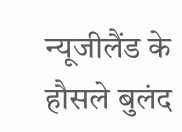न्यूजीलैंड के हौसले बुलंद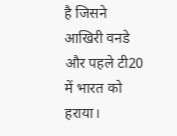है जिसने आखिरी वनडे और पहले टी20 में भारत को हराया।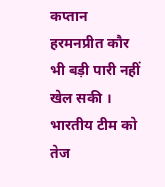कप्तान हरमनप्रीत कौर भी बड़ी पारी नहीं खेल सकी । भारतीय टीम को तेज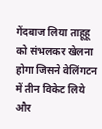गेंदबाज लिया ताहूहू को संभलकर खेलना होगा जिसने वेलिंगटन में तीन विकेट लिये और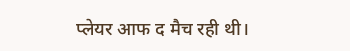प्लेयर आफ द मैच रही थी।